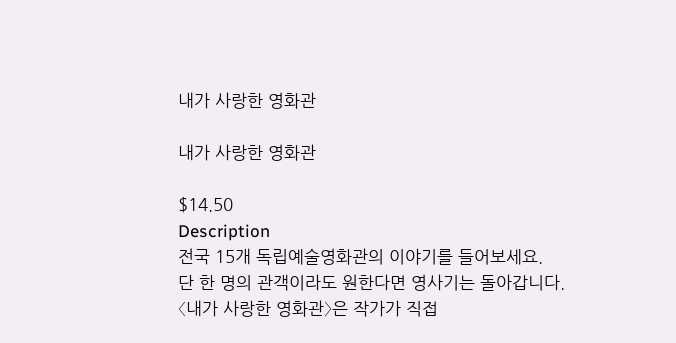내가 사랑한 영화관

내가 사랑한 영화관

$14.50
Description
전국 15개 독립예술영화관의 이야기를 들어보세요.
단 한 명의 관객이라도 원한다면 영사기는 돌아갑니다.
〈내가 사랑한 영화관〉은 작가가 직접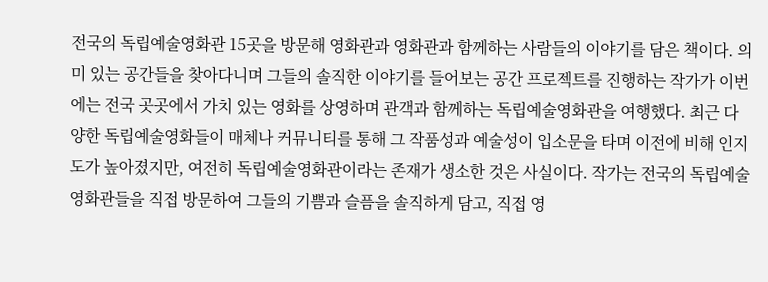전국의 독립예술영화관 15곳을 방문해 영화관과 영화관과 함께하는 사람들의 이야기를 담은 책이다. 의미 있는 공간들을 찾아다니며 그들의 솔직한 이야기를 들어보는 공간 프로젝트를 진행하는 작가가 이번에는 전국 곳곳에서 가치 있는 영화를 상영하며 관객과 함께하는 독립예술영화관을 여행했다. 최근 다양한 독립예술영화들이 매체나 커뮤니티를 통해 그 작품성과 예술성이 입소문을 타며 이전에 비해 인지도가 높아졌지만, 여전히 독립예술영화관이라는 존재가 생소한 것은 사실이다. 작가는 전국의 독립예술영화관들을 직접 방문하여 그들의 기쁨과 슬픔을 솔직하게 담고, 직접 영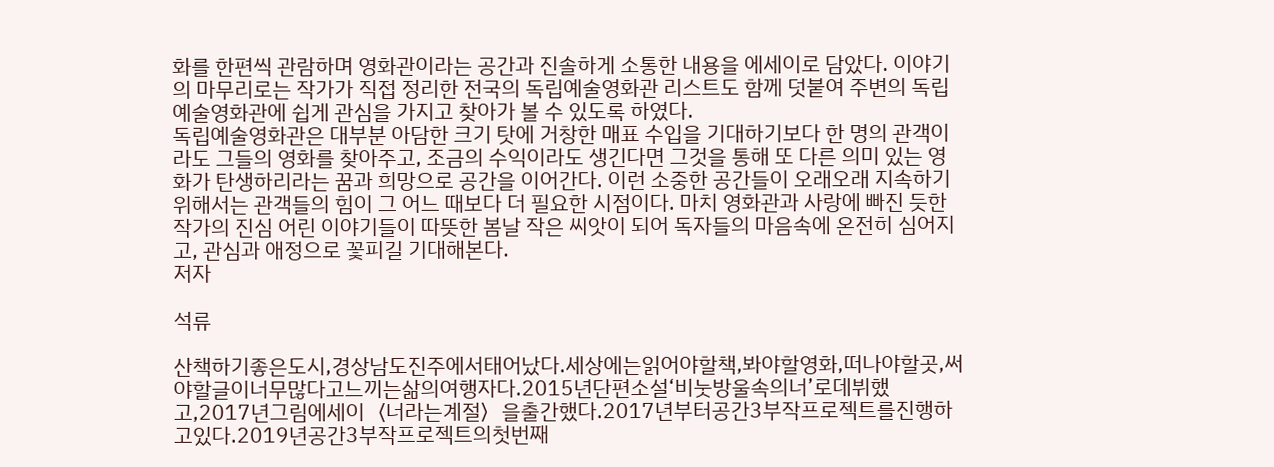화를 한편씩 관람하며 영화관이라는 공간과 진솔하게 소통한 내용을 에세이로 담았다. 이야기의 마무리로는 작가가 직접 정리한 전국의 독립예술영화관 리스트도 함께 덧붙여 주변의 독립예술영화관에 쉽게 관심을 가지고 찾아가 볼 수 있도록 하였다.
독립예술영화관은 대부분 아담한 크기 탓에 거창한 매표 수입을 기대하기보다 한 명의 관객이라도 그들의 영화를 찾아주고, 조금의 수익이라도 생긴다면 그것을 통해 또 다른 의미 있는 영화가 탄생하리라는 꿈과 희망으로 공간을 이어간다. 이런 소중한 공간들이 오래오래 지속하기 위해서는 관객들의 힘이 그 어느 때보다 더 필요한 시점이다. 마치 영화관과 사랑에 빠진 듯한 작가의 진심 어린 이야기들이 따뜻한 봄날 작은 씨앗이 되어 독자들의 마음속에 온전히 심어지고, 관심과 애정으로 꽃피길 기대해본다.
저자

석류

산책하기좋은도시,경상남도진주에서태어났다.세상에는읽어야할책,봐야할영화,떠나야할곳,써야할글이너무많다고느끼는삶의여행자다.2015년단편소설‘비눗방울속의너’로데뷔했고,2017년그림에세이〈너라는계절〉을출간했다.2017년부터공간3부작프로젝트를진행하고있다.2019년공간3부작프로젝트의첫번째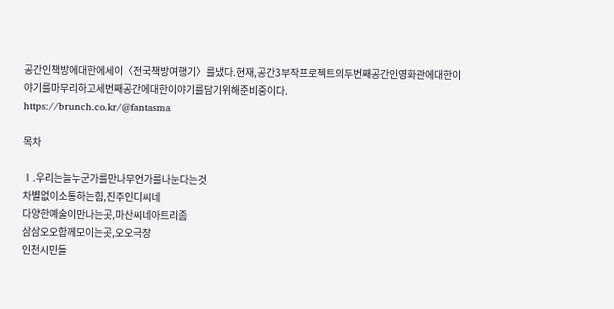공간인책방에대한에세이〈전국책방여행기〉를냈다.현재,공간3부작프로젝트의두번째공간인영화관에대한이야기를마무리하고세번째공간에대한이야기를담기위해준비중이다.
https://brunch.co.kr/@fantasma

목차

Ⅰ.우리는늘누군가를만나무언가를나눈다는것
차별없이소통하는힘,진주인디씨네
다양한예술이만나는곳,마산씨네아트리좀
삼삼오오함께모이는곳,오오극장
인천시민들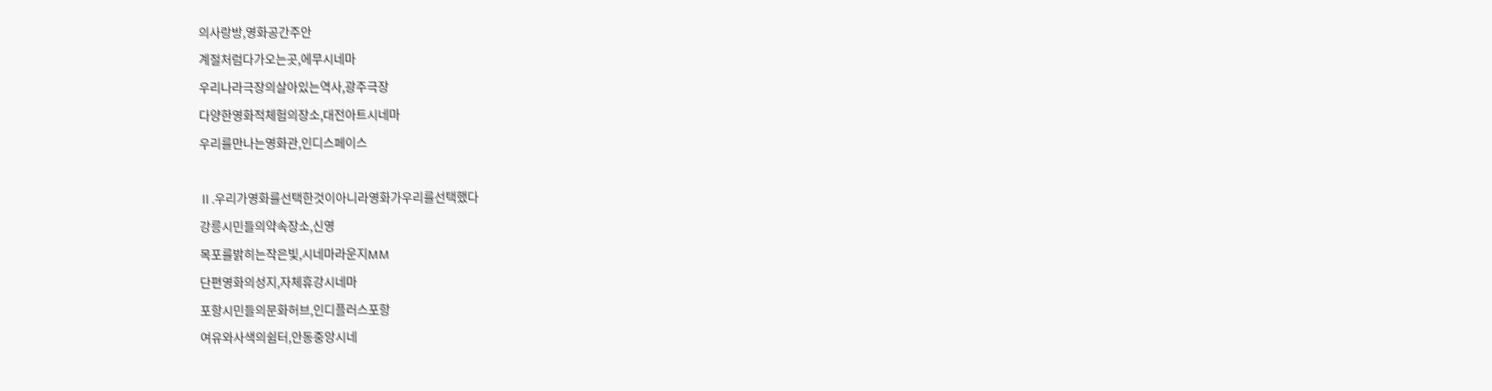의사랑방,영화공간주안
계절처럼다가오는곳,에무시네마
우리나라극장의살아있는역사,광주극장
다양한영화적체험의장소,대전아트시네마
우리를만나는영화관,인디스페이스

Ⅱ.우리가영화를선택한것이아니라영화가우리를선택했다
강릉시민들의약속장소,신영
목포를밝히는작은빛,시네마라운지MM
단편영화의성지,자체휴강시네마
포항시민들의문화허브,인디플러스포항
여유와사색의쉼터,안동중앙시네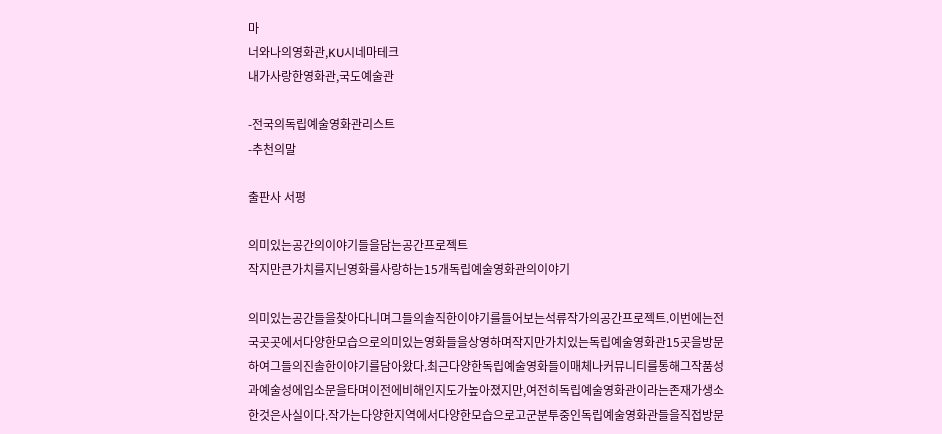마
너와나의영화관,KU시네마테크
내가사랑한영화관,국도예술관

-전국의독립예술영화관리스트
-추천의말

출판사 서평

의미있는공간의이야기들을담는공간프로젝트
작지만큰가치를지닌영화를사랑하는15개독립예술영화관의이야기

의미있는공간들을찾아다니며그들의솔직한이야기를들어보는석류작가의공간프로젝트.이번에는전국곳곳에서다양한모습으로의미있는영화들을상영하며작지만가치있는독립예술영화관15곳을방문하여그들의진솔한이야기를담아왔다.최근다양한독립예술영화들이매체나커뮤니티를통해그작품성과예술성에입소문을타며이전에비해인지도가높아졌지만,여전히독립예술영화관이라는존재가생소한것은사실이다.작가는다양한지역에서다양한모습으로고군분투중인독립예술영화관들을직접방문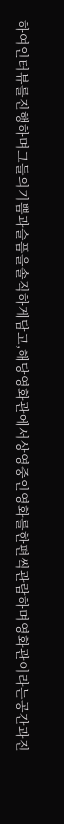하여인터뷰를진행하며그들의기쁨과슬픔을솔직하게담고,해당영화관에서상영중인영화를한편씩관람하며영화관이라는공간과진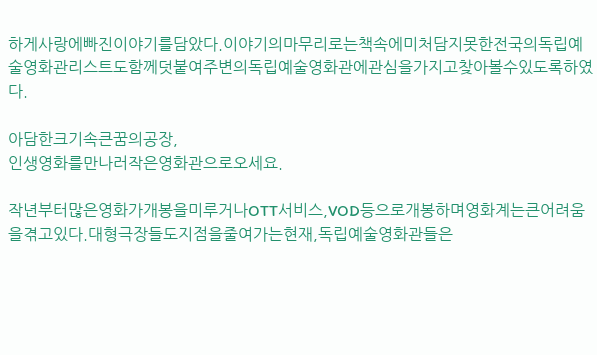하게사랑에빠진이야기를담았다.이야기의마무리로는책속에미처담지못한전국의독립예술영화관리스트도함께덧붙여주변의독립예술영화관에관심을가지고찾아볼수있도록하였다.

아담한크기속큰꿈의공장,
인생영화를만나러작은영화관으로오세요.

작년부터많은영화가개봉을미루거나OTT서비스,VOD등으로개봉하며영화계는큰어려움을겪고있다.대형극장들도지점을줄여가는현재,독립예술영화관들은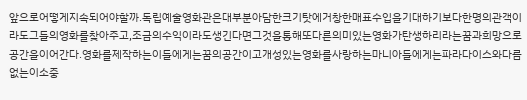앞으로어떻게지속되어야할까.독립예술영화관은대부분아담한크기탓에거창한매표수입을기대하기보다한명의관객이라도그들의영화를찾아주고,조금의수익이라도생긴다면그것을통해또다른의미있는영화가탄생하리라는꿈과희망으로공간을이어간다.영화를제작하는이들에게는꿈의공간이고개성있는영화를사랑하는마니아들에게는파라다이스와다름없는이소중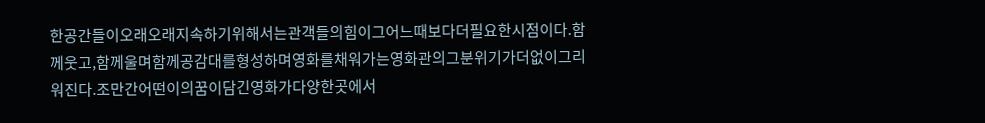한공간들이오래오래지속하기위해서는관객들의힘이그어느때보다더필요한시점이다.함께웃고,함께울며함께공감대를형성하며영화를채워가는영화관의그분위기가더없이그리워진다.조만간어떤이의꿈이담긴영화가다양한곳에서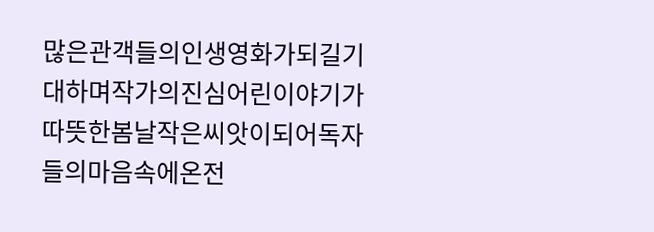많은관객들의인생영화가되길기대하며작가의진심어린이야기가따뜻한봄날작은씨앗이되어독자들의마음속에온전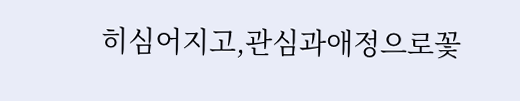히심어지고,관심과애정으로꽃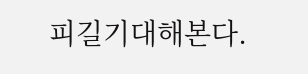피길기대해본다.